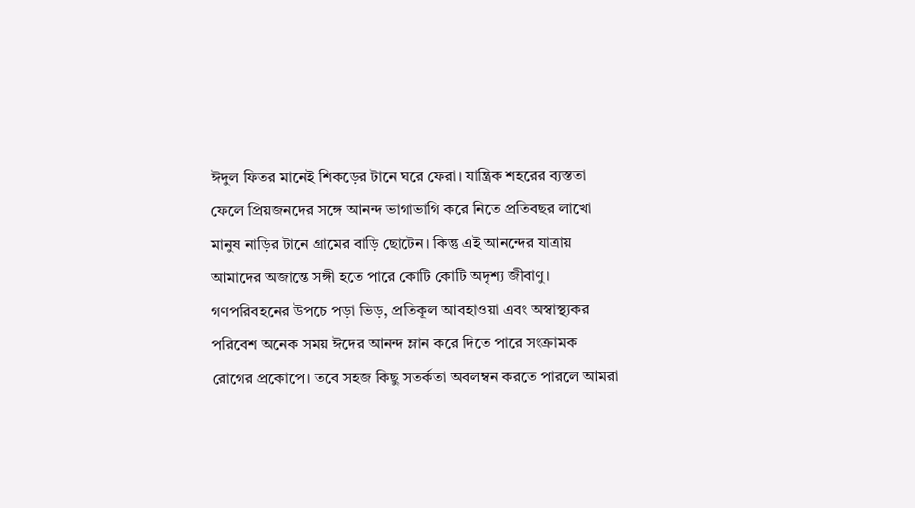ঈদুল ফিতর মানেই শিকড়ের টানে ঘরে ফেরা। যান্ত্রিক শহরের ব্যস্ততা ফেলে প্রিয়জনদের সঙ্গে আনন্দ ভাগাভাগি করে নিতে প্রতিবছর লাখো মানুষ নাড়ির টানে গ্রামের বাড়ি ছোটেন। কিন্তু এই আনন্দের যাত্রায় আমাদের অজান্তে সঙ্গী হতে পারে কোটি কোটি অদৃশ্য জীবাণু। গণপরিবহনের উপচে পড়া ভিড়, প্রতিকূল আবহাওয়া এবং অস্বাস্থ্যকর পরিবেশ অনেক সময় ঈদের আনন্দ ম্লান করে দিতে পারে সংক্রামক রোগের প্রকোপে। তবে সহজ কিছু সতর্কতা অবলম্বন করতে পারলে আমরা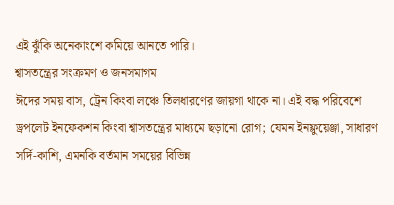এই ঝুঁকি অনেকাংশে কমিয়ে আনতে পারি।
শ্বাসতন্ত্রের সংক্রমণ ও জনসমাগম
ঈদের সময় বাস, ট্রেন কিংবা লঞ্চে তিলধারণের জায়গা থাকে না। এই বদ্ধ পরিবেশে ড্রপলেট ইনফেকশন কিংবা শ্বাসতন্ত্রের মাধ্যমে ছড়ানো রোগ; যেমন ইনফ্লুয়েঞ্জা, সাধারণ সর্দি-কাশি, এমনকি বর্তমান সময়ের বিভিন্ন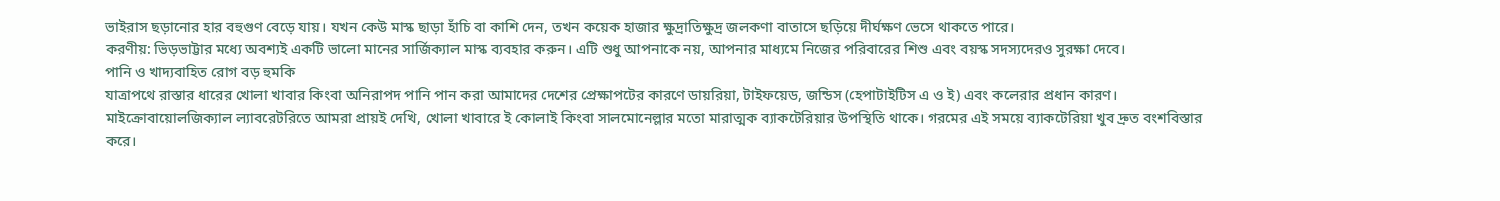ভাইরাস ছড়ানোর হার বহুগুণ বেড়ে যায়। যখন কেউ মাস্ক ছাড়া হাঁচি বা কাশি দেন, তখন কয়েক হাজার ক্ষুদ্রাতিক্ষুদ্র জলকণা বাতাসে ছড়িয়ে দীর্ঘক্ষণ ভেসে থাকতে পারে।
করণীয়: ভিড়ভাট্টার মধ্যে অবশ্যই একটি ভালো মানের সার্জিক্যাল মাস্ক ব্যবহার করুন। এটি শুধু আপনাকে নয়, আপনার মাধ্যমে নিজের পরিবারের শিশু এবং বয়স্ক সদস্যদেরও সুরক্ষা দেবে।
পানি ও খাদ্যবাহিত রোগ বড় হুমকি
যাত্রাপথে রাস্তার ধারের খোলা খাবার কিংবা অনিরাপদ পানি পান করা আমাদের দেশের প্রেক্ষাপটের কারণে ডায়রিয়া, টাইফয়েড, জন্ডিস (হেপাটাইটিস এ ও ই) এবং কলেরার প্রধান কারণ।
মাইক্রোবায়োলজিক্যাল ল্যাবরেটরিতে আমরা প্রায়ই দেখি, খোলা খাবারে ই কোলাই কিংবা সালমোনেল্লার মতো মারাত্মক ব্যাকটেরিয়ার উপস্থিতি থাকে। গরমের এই সময়ে ব্যাকটেরিয়া খুব দ্রুত বংশবিস্তার করে।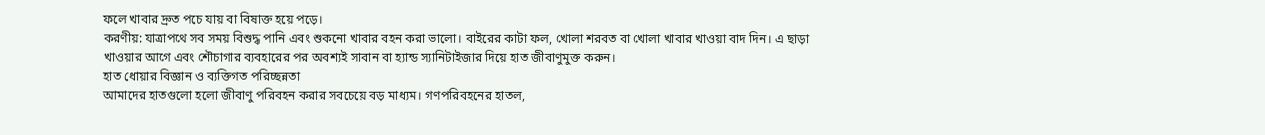ফলে খাবার দ্রুত পচে যায় বা বিষাক্ত হয়ে পড়ে।
করণীয়: যাত্রাপথে সব সময় বিশুদ্ধ পানি এবং শুকনো খাবার বহন করা ভালো। বাইরের কাটা ফল, খোলা শরবত বা খোলা খাবার খাওয়া বাদ দিন। এ ছাড়া খাওয়ার আগে এবং শৌচাগার ব্যবহারের পর অবশ্যই সাবান বা হ্যান্ড স্যানিটাইজার দিয়ে হাত জীবাণুমুক্ত করুন।
হাত ধোয়ার বিজ্ঞান ও ব্যক্তিগত পরিচ্ছন্নতা
আমাদের হাতগুলো হলো জীবাণু পরিবহন করার সবচেয়ে বড় মাধ্যম। গণপরিবহনের হাতল,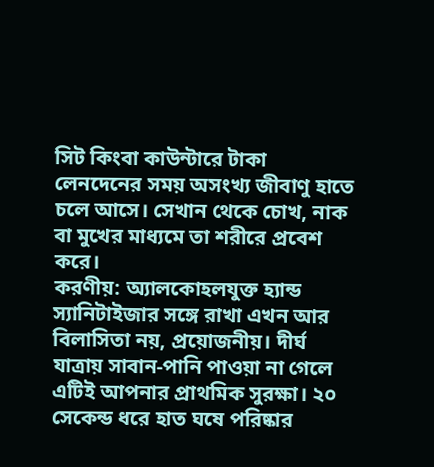সিট কিংবা কাউন্টারে টাকা লেনদেনের সময় অসংখ্য জীবাণু হাতে চলে আসে। সেখান থেকে চোখ, নাক বা মুখের মাধ্যমে তা শরীরে প্রবেশ করে।
করণীয়: অ্যালকোহলযুক্ত হ্যান্ড স্যানিটাইজার সঙ্গে রাখা এখন আর বিলাসিতা নয়, প্রয়োজনীয়। দীর্ঘ যাত্রায় সাবান-পানি পাওয়া না গেলে এটিই আপনার প্রাথমিক সুরক্ষা। ২০ সেকেন্ড ধরে হাত ঘষে পরিষ্কার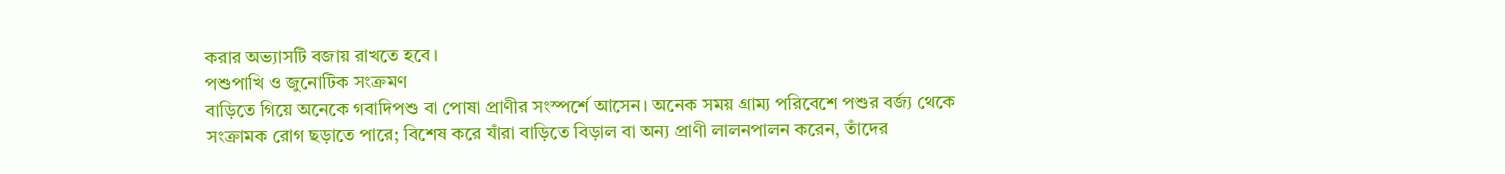করার অভ্যাসটি বজায় রাখতে হবে।
পশুপাখি ও জুনোটিক সংক্রমণ
বাড়িতে গিয়ে অনেকে গবাদিপশু বা পোষা প্রাণীর সংস্পর্শে আসেন। অনেক সময় গ্রাম্য পরিবেশে পশুর বর্জ্য থেকে সংক্রামক রোগ ছড়াতে পারে; বিশেষ করে যাঁরা বাড়িতে বিড়াল বা অন্য প্রাণী লালনপালন করেন, তাঁদের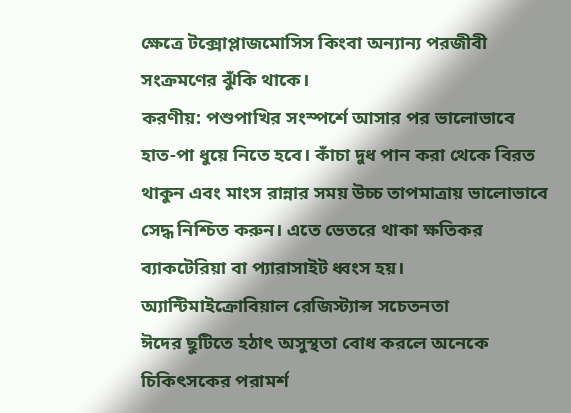ক্ষেত্রে টক্সোপ্লাজমোসিস কিংবা অন্যান্য পরজীবী সংক্রমণের ঝুঁকি থাকে।
করণীয়: পশুপাখির সংস্পর্শে আসার পর ভালোভাবে হাত-পা ধুয়ে নিতে হবে। কাঁচা দুধ পান করা থেকে বিরত থাকুন এবং মাংস রান্নার সময় উচ্চ তাপমাত্রায় ভালোভাবে সেদ্ধ নিশ্চিত করুন। এতে ভেতরে থাকা ক্ষতিকর ব্যাকটেরিয়া বা প্যারাসাইট ধ্বংস হয়।
অ্যান্টিমাইক্রোবিয়াল রেজিস্ট্যান্স সচেতনতা
ঈদের ছুটিতে হঠাৎ অসুস্থতা বোধ করলে অনেকে চিকিৎসকের পরামর্শ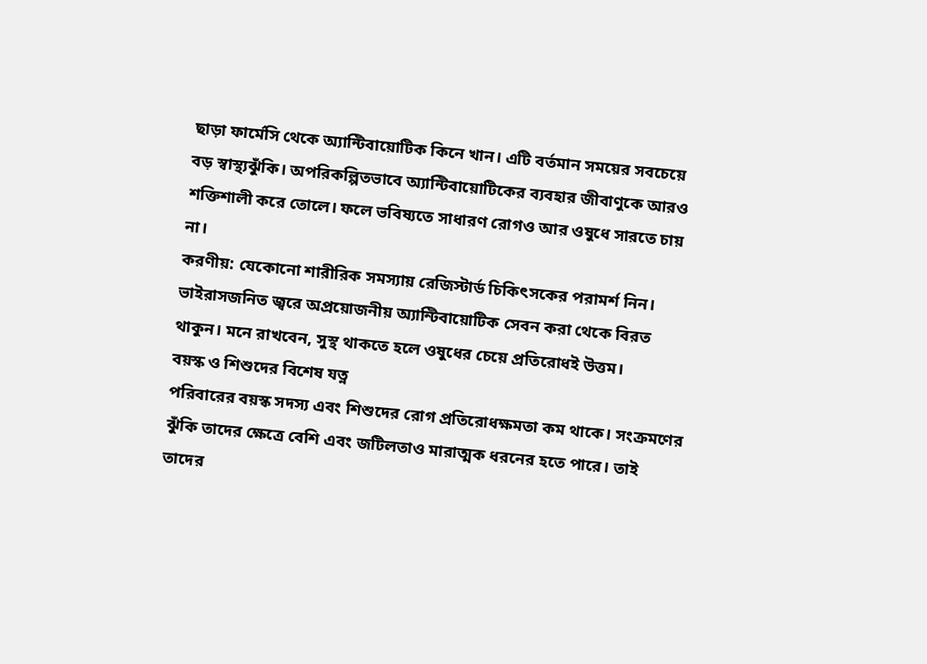ছাড়া ফার্মেসি থেকে অ্যান্টিবায়োটিক কিনে খান। এটি বর্তমান সময়ের সবচেয়ে বড় স্বাস্থ্যঝুঁকি। অপরিকল্পিতভাবে অ্যান্টিবায়োটিকের ব্যবহার জীবাণুকে আরও শক্তিশালী করে তোলে। ফলে ভবিষ্যতে সাধারণ রোগও আর ওষুধে সারতে চায় না।
করণীয়: যেকোনো শারীরিক সমস্যায় রেজিস্টার্ড চিকিৎসকের পরামর্শ নিন। ভাইরাসজনিত জ্বরে অপ্রয়োজনীয় অ্যান্টিবায়োটিক সেবন করা থেকে বিরত থাকুন। মনে রাখবেন, সুস্থ থাকতে হলে ওষুধের চেয়ে প্রতিরোধই উত্তম।
বয়স্ক ও শিশুদের বিশেষ যত্ন
পরিবারের বয়স্ক সদস্য এবং শিশুদের রোগ প্রতিরোধক্ষমতা কম থাকে। সংক্রমণের ঝুঁকি তাদের ক্ষেত্রে বেশি এবং জটিলতাও মারাত্মক ধরনের হতে পারে। তাই তাদের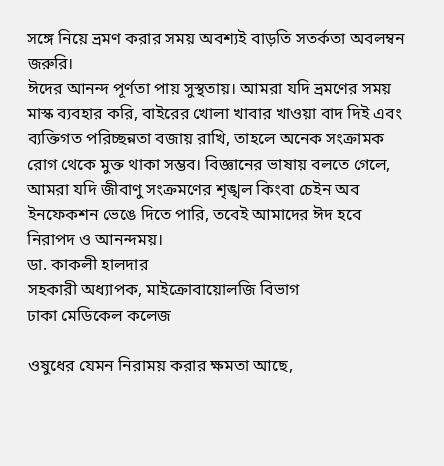সঙ্গে নিয়ে ভ্রমণ করার সময় অবশ্যই বাড়তি সতর্কতা অবলম্বন জরুরি।
ঈদের আনন্দ পূর্ণতা পায় সুস্থতায়। আমরা যদি ভ্রমণের সময় মাস্ক ব্যবহার করি, বাইরের খোলা খাবার খাওয়া বাদ দিই এবং ব্যক্তিগত পরিচ্ছন্নতা বজায় রাখি, তাহলে অনেক সংক্রামক রোগ থেকে মুক্ত থাকা সম্ভব। বিজ্ঞানের ভাষায় বলতে গেলে, আমরা যদি জীবাণু সংক্রমণের শৃঙ্খল কিংবা চেইন অব ইনফেকশন ভেঙে দিতে পারি, তবেই আমাদের ঈদ হবে নিরাপদ ও আনন্দময়।
ডা. কাকলী হালদার
সহকারী অধ্যাপক, মাইক্রোবায়োলজি বিভাগ
ঢাকা মেডিকেল কলেজ

ওষুধের যেমন নিরাময় করার ক্ষমতা আছে,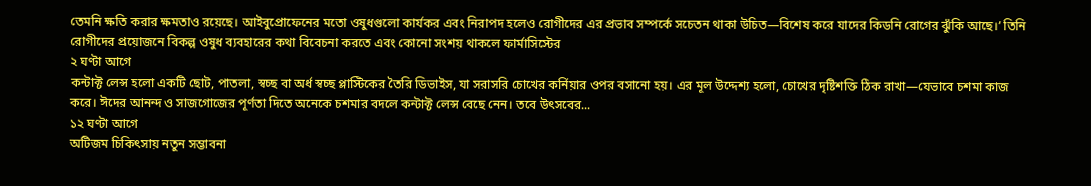তেমনি ক্ষতি করার ক্ষমতাও রয়েছে। আইবুপ্রোফেনের মতো ওষুধগুলো কার্যকর এবং নিরাপদ হলেও রোগীদের এর প্রভাব সম্পর্কে সচেতন থাকা উচিত—বিশেষ করে যাদের কিডনি রোগের ঝুঁকি আছে।’ তিনি রোগীদের প্রয়োজনে বিকল্প ওষুধ ব্যবহারের কথা বিবেচনা করতে এবং কোনো সংশয় থাকলে ফার্মাসিস্টের
২ ঘণ্টা আগে
কন্টাক্ট লেন্স হলো একটি ছোট, পাতলা, স্বচ্ছ বা অর্ধ স্বচ্ছ প্লাস্টিকের তৈরি ডিভাইস, যা সরাসরি চোখের কর্নিয়ার ওপর বসানো হয়। এর মূল উদ্দেশ্য হলো, চোখের দৃষ্টিশক্তি ঠিক রাখা—যেভাবে চশমা কাজ করে। ঈদের আনন্দ ও সাজগোজের পূর্ণতা দিতে অনেকে চশমার বদলে কন্টাক্ট লেন্স বেছে নেন। তবে উৎসবের...
১২ ঘণ্টা আগে
অটিজম চিকিৎসায় নতুন সম্ভাবনা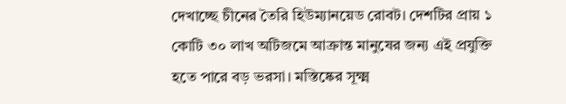দেখাচ্ছে চীনের তৈরি হিউম্যানয়েড রোবট। দেশটির প্রায় ১ কোটি ৩০ লাখ অটিজমে আক্রান্ত মানুষের জন্য এই প্রযুক্তি হতে পারে বড় ভরসা। মস্তিষ্কের সূক্ষ্ম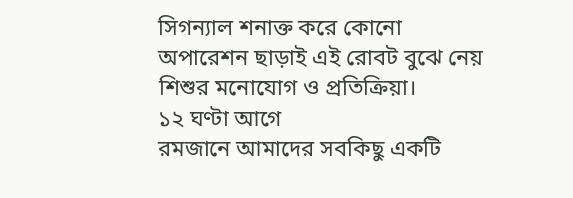সিগন্যাল শনাক্ত করে কোনো অপারেশন ছাড়াই এই রোবট বুঝে নেয় শিশুর মনোযোগ ও প্রতিক্রিয়া।
১২ ঘণ্টা আগে
রমজানে আমাদের সবকিছু একটি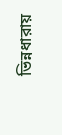ভিন্নধারায়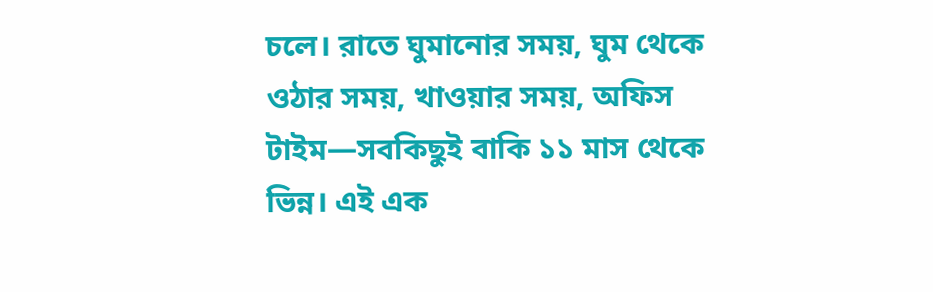চলে। রাতে ঘুমানোর সময়, ঘুম থেকে ওঠার সময়, খাওয়ার সময়, অফিস টাইম—সবকিছুই বাকি ১১ মাস থেকে ভিন্ন। এই এক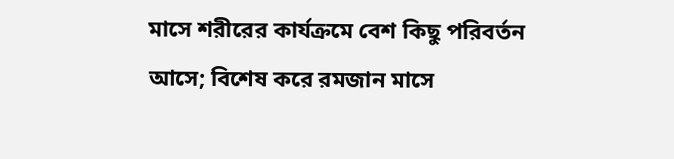মাসে শরীরের কার্যক্রমে বেশ কিছু পরিবর্তন আসে; বিশেষ করে রমজান মাসে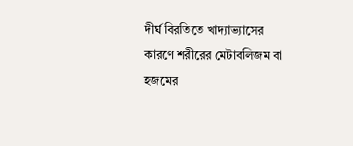দীর্ঘ বিরতিতে খাদ্যাভ্যাসের কারণে শরীরের মেটাবলিজম বা হজমের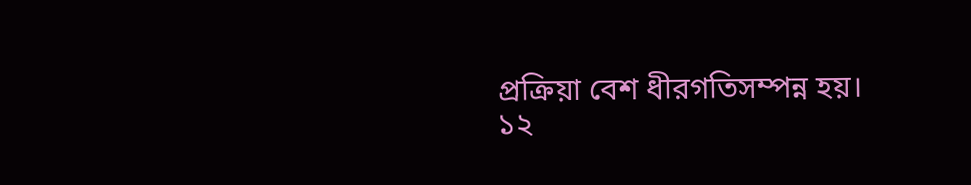প্রক্রিয়া বেশ ধীরগতিসম্পন্ন হয়।
১২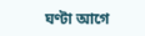ঘণ্টা আগে